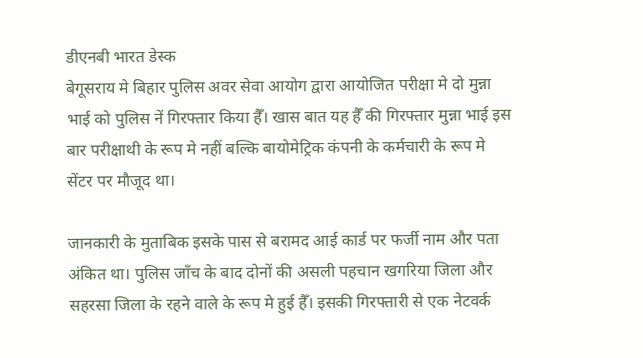डीएनबी भारत डेस्क
बेगूसराय मे बिहार पुलिस अवर सेवा आयोग द्वारा आयोजित परीक्षा मे दो मुन्ना भाई को पुलिस नें गिरफ्तार किया हैँ। खास बात यह हैँ की गिरफ्तार मुन्ना भाई इस बार परीक्षाथी के रूप मे नहीं बल्कि बायोमेट्रिक कंपनी के कर्मचारी के रूप मे सेंटर पर मौजूद था।

जानकारी के मुताबिक इसके पास से बरामद आई कार्ड पर फर्जी नाम और पता अंकित था। पुलिस जाँच के बाद दोनों की असली पहचान खगरिया जिला और सहरसा जिला के रहने वाले के रूप मे हुई हैँ। इसकी गिरफ्तारी से एक नेटवर्क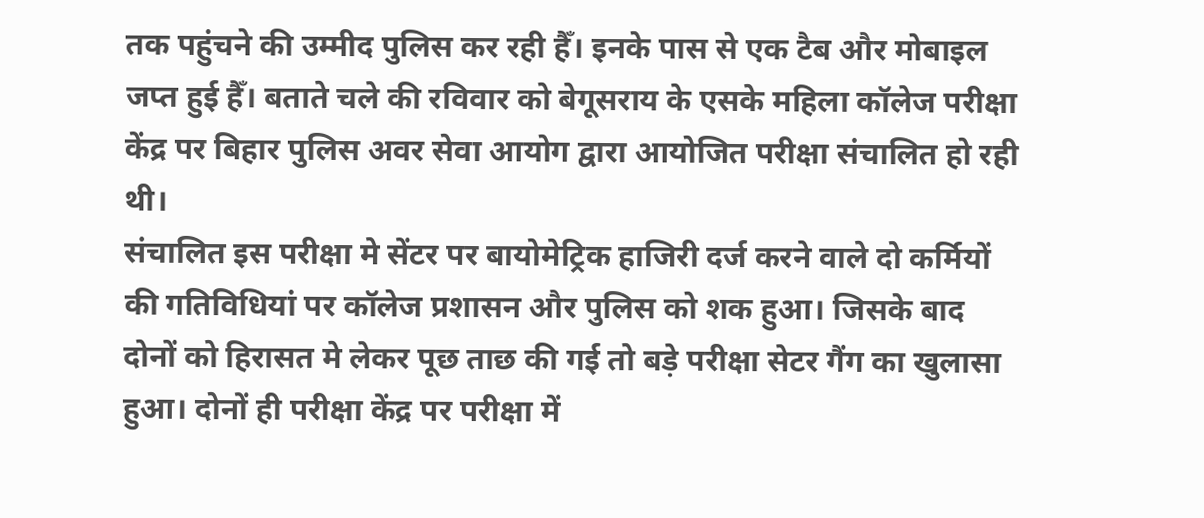तक पहुंचने की उम्मीद पुलिस कर रही हैँ। इनके पास से एक टैब और मोबाइल जप्त हुई हैँ। बताते चले की रविवार को बेगूसराय के एसके महिला कॉलेज परीक्षा केंद्र पर बिहार पुलिस अवर सेवा आयोग द्वारा आयोजित परीक्षा संचालित हो रही थी।
संचालित इस परीक्षा मे सेंटर पर बायोमेट्रिक हाजिरी दर्ज करने वाले दो कर्मियों की गतिविधियां पर कॉलेज प्रशासन और पुलिस को शक हुआ। जिसके बाद दोनों को हिरासत मे लेकर पूछ ताछ की गई तो बड़े परीक्षा सेटर गैंग का खुलासा हुआ। दोनों ही परीक्षा केंद्र पर परीक्षा में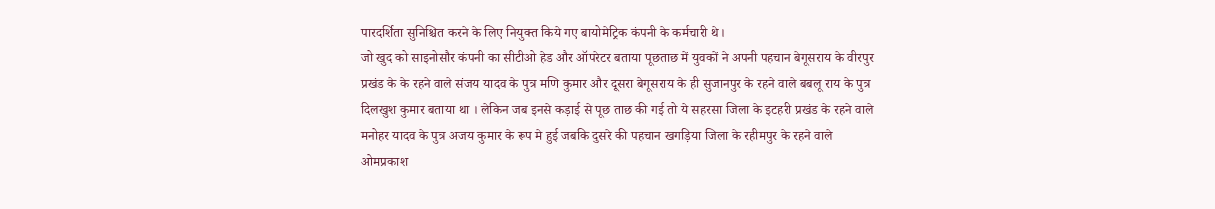पारदर्शिता सुनिश्चित करने के लिए नियुक्त किये गए बायोमेट्रिक कंपनी के कर्मचारी थे।
जो खुद को साइनोसौर कंपनी का सीटीओ हेड और ऑपरेटर बताया पूछताछ में युवकों ने अपनी पहचान बेगूसराय के वीरपुर प्रखंड के के रहने वाले संजय यादव के पुत्र मणि कुमार और दूसरा बेगूसराय के ही सुजानपुर के रहने वाले बबलू राय के पुत्र दिलखुश कुमार बताया था । लेकिन जब इनसे कड़ाई से पूछ ताछ की गई तो ये सहरसा जिला के इटहरी प्रखंड के रहने वाले मनोहर यादव के पुत्र अजय कुमार के रूप मे हुई जबकि दुसरे की पहचान खगड़िया जिला के रहीमपुर के रहने वाले ओमप्रकाश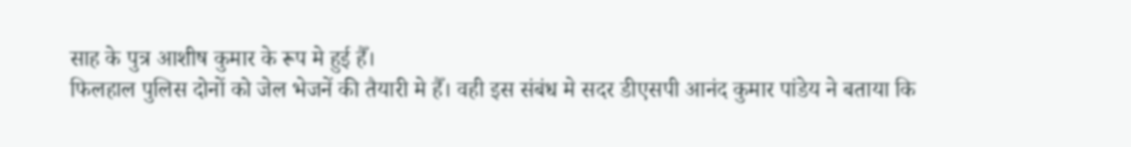साह के पुत्र आशीष कुमार के रूप मे हुई हैँ।
फिलहाल पुलिस दोनों को जेल भेजनें की तैयारी मे हैँ। वही इस संबंध मे सदर डीएसपी आनंद कुमार पांडेय ने बताया कि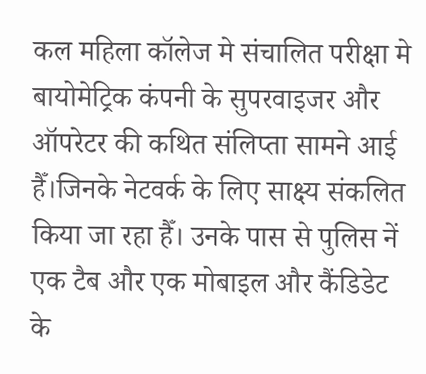कल महिला कॉलेज मे संचालित परीक्षा मे बायोमेट्रिक कंपनी के सुपरवाइजर और ऑपरेटर की कथित संलिप्ता सामने आई हैँ।जिनके नेटवर्क के लिए साक्ष्य संकलित किया जा रहा हैँ। उनके पास से पुलिस नें एक टैब और एक मोबाइल और कैंडिडेट के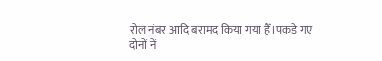रोल नंबर आदि बरामद किया गया हैँ।पकडे गए दोनों नें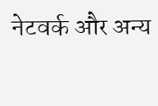नेटवर्क और अन्य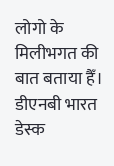लोगो के मिलीभगत की बात बताया हैँ।
डीएनबी भारत डेस्क